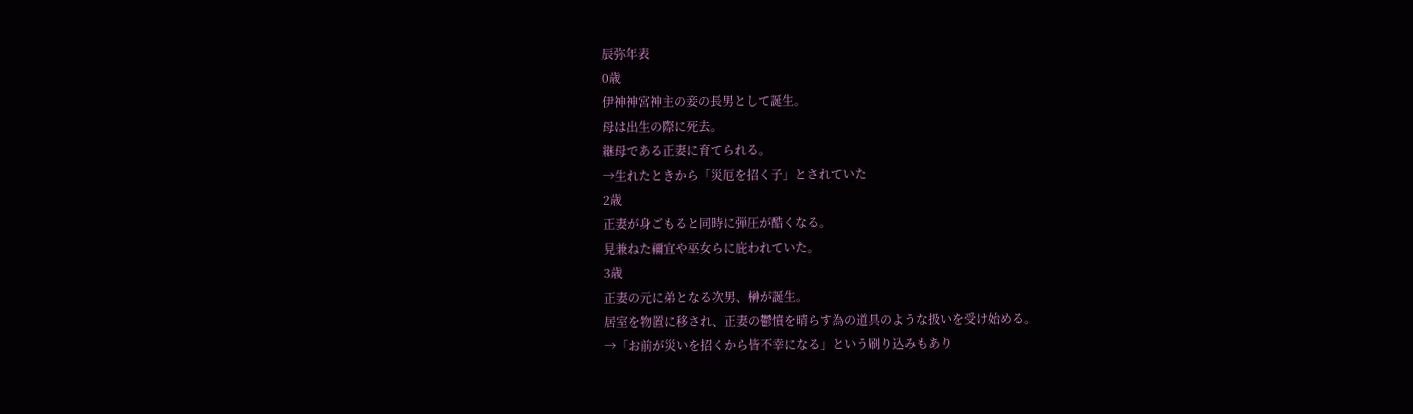辰弥年表
0歳
伊神神宮神主の妾の長男として誕生。
母は出生の際に死去。
継母である正妻に育てられる。
→生れたときから「災厄を招く子」とされていた
2歳
正妻が身ごもると同時に弾圧が酷くなる。
見兼ねた禰宜や巫女らに庇われていた。
3歳
正妻の元に弟となる次男、榊が誕生。
居室を物置に移され、正妻の鬱憤を晴らす為の道具のような扱いを受け始める。
→「お前が災いを招くから皆不幸になる」という刷り込みもあり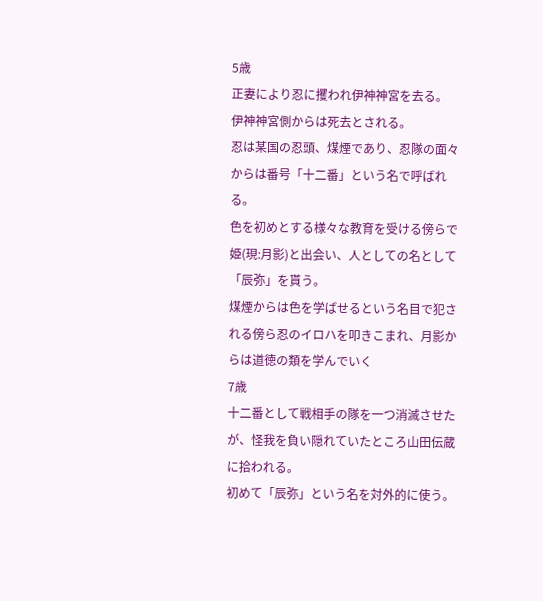5歳
正妻により忍に攫われ伊神神宮を去る。
伊神神宮側からは死去とされる。
忍は某国の忍頭、煤煙であり、忍隊の面々からは番号「十二番」という名で呼ばれる。
色を初めとする様々な教育を受ける傍らで姫(現:月影)と出会い、人としての名として「辰弥」を貰う。
煤煙からは色を学ばせるという名目で犯される傍ら忍のイロハを叩きこまれ、月影からは道徳の類を学んでいく
7歳
十二番として戦相手の隊を一つ消滅させたが、怪我を負い隠れていたところ山田伝蔵に拾われる。
初めて「辰弥」という名を対外的に使う。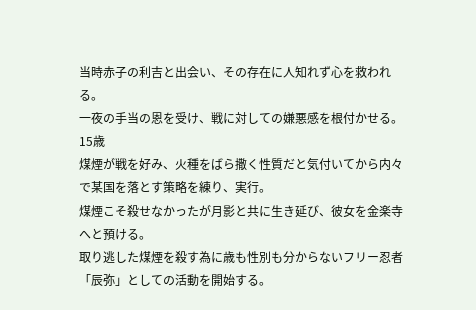当時赤子の利吉と出会い、その存在に人知れず心を救われる。
一夜の手当の恩を受け、戦に対しての嫌悪感を根付かせる。
15歳
煤煙が戦を好み、火種をばら撒く性質だと気付いてから内々で某国を落とす策略を練り、実行。
煤煙こそ殺せなかったが月影と共に生き延び、彼女を金楽寺へと預ける。
取り逃した煤煙を殺す為に歳も性別も分からないフリー忍者「辰弥」としての活動を開始する。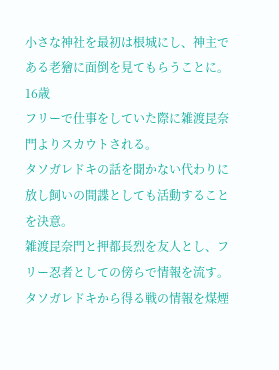小さな神社を最初は根城にし、神主である老獪に面倒を見てもらうことに。
16歳
フリーで仕事をしていた際に雑渡昆奈門よりスカウトされる。
タソガレドキの話を聞かない代わりに放し飼いの間諜としても活動することを決意。
雑渡昆奈門と押都長烈を友人とし、フリー忍者としての傍らで情報を流す。
タソガレドキから得る戦の情報を煤煙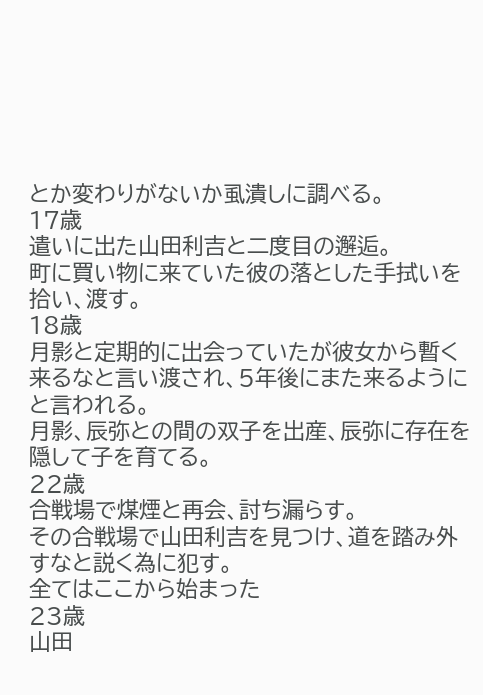とか変わりがないか虱潰しに調べる。
17歳
遣いに出た山田利吉と二度目の邂逅。
町に買い物に来ていた彼の落とした手拭いを拾い、渡す。
18歳
月影と定期的に出会っていたが彼女から暫く来るなと言い渡され、5年後にまた来るようにと言われる。
月影、辰弥との間の双子を出産、辰弥に存在を隠して子を育てる。
22歳
合戦場で煤煙と再会、討ち漏らす。
その合戦場で山田利吉を見つけ、道を踏み外すなと説く為に犯す。
全てはここから始まった
23歳
山田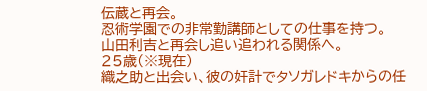伝蔵と再会。
忍術学園での非常勤講師としての仕事を持つ。
山田利吉と再会し追い追われる関係へ。
25歳(※現在)
織之助と出会い、彼の奸計でタソガレドキからの任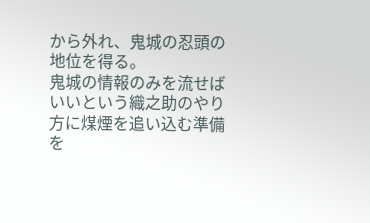から外れ、鬼城の忍頭の地位を得る。
鬼城の情報のみを流せばいいという織之助のやり方に煤煙を追い込む準備を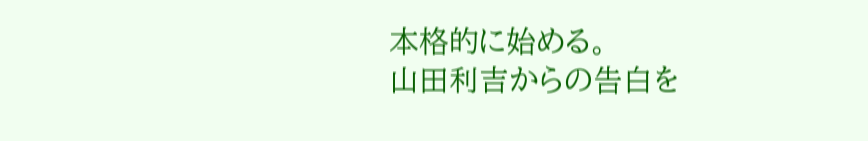本格的に始める。
山田利吉からの告白を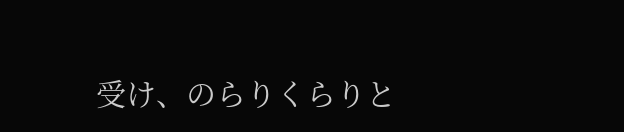受け、のらりくらりと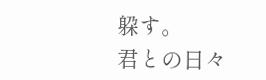躱す。
君との日々